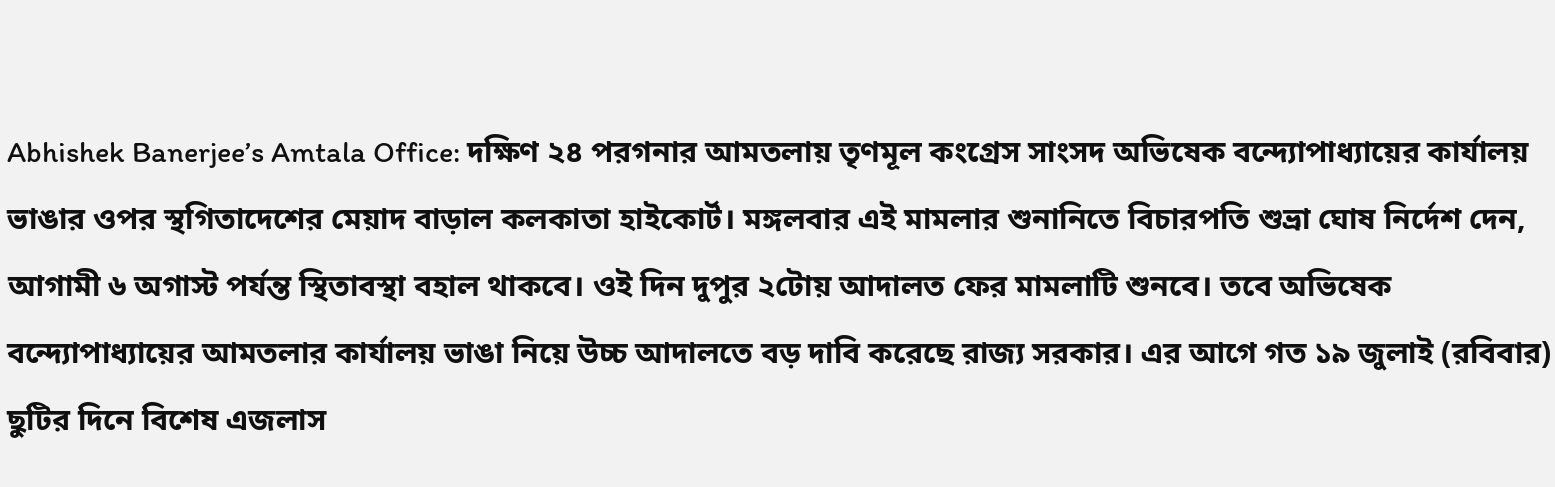Abhishek Banerjee’s Amtala Office: দক্ষিণ ২৪ পরগনার আমতলায় তৃণমূল কংগ্রেস সাংসদ অভিষেক বন্দ্যোপাধ্যায়ের কার্যালয় ভাঙার ওপর স্থগিতাদেশের মেয়াদ বাড়াল কলকাতা হাইকোর্ট। মঙ্গলবার এই মামলার শুনানিতে বিচারপতি শুভ্রা ঘোষ নির্দেশ দেন, আগামী ৬ অগাস্ট পর্যন্ত স্থিতাবস্থা বহাল থাকবে। ওই দিন দুপুর ২টোয় আদালত ফের মামলাটি শুনবে। তবে অভিষেক বন্দ্যোপাধ্যায়ের আমতলার কার্যালয় ভাঙা নিয়ে উচ্চ আদালতে বড় দাবি করেছে রাজ্য সরকার। এর আগে গত ১৯ জুলাই (রবিবার) ছুটির দিনে বিশেষ এজলাস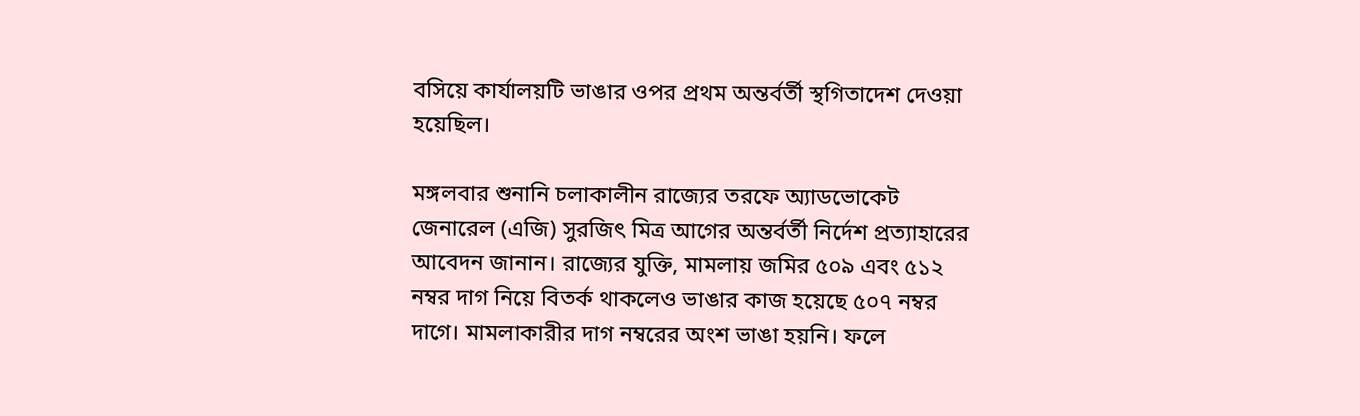বসিয়ে কার্যালয়টি ভাঙার ওপর প্রথম অন্তর্বর্তী স্থগিতাদেশ দেওয়া হয়েছিল।

মঙ্গলবার শুনানি চলাকালীন রাজ্যের তরফে অ্যাডভোকেট জেনারেল (এজি) সুরজিৎ মিত্র আগের অন্তর্বর্তী নির্দেশ প্রত্যাহারের আবেদন জানান। রাজ্যের যুক্তি, মামলায় জমির ৫০৯ এবং ৫১২ নম্বর দাগ নিয়ে বিতর্ক থাকলেও ভাঙার কাজ হয়েছে ৫০৭ নম্বর দাগে। মামলাকারীর দাগ নম্বরের অংশ ভাঙা হয়নি। ফলে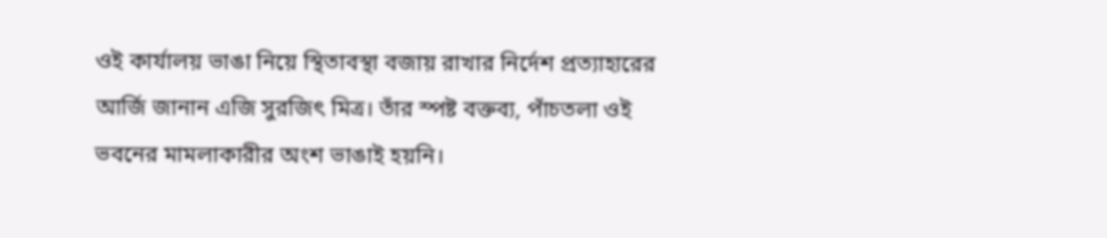ওই কার্যালয় ভাঙা নিয়ে স্থিতাবস্থা বজায় রাখার নির্দেশ প্রত্যাহারের আর্জি জানান এজি সুরজিৎ মিত্র। তাঁর স্পষ্ট বক্তব্য, পাঁচতলা ওই ভবনের মামলাকারীর অংশ ভাঙাই হয়নি।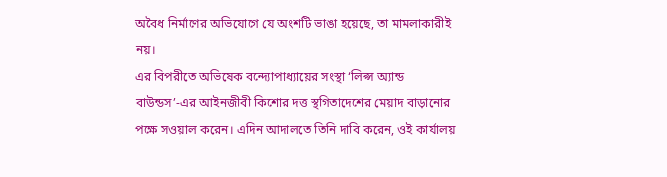অবৈধ নির্মাণের অভিযোগে যে অংশটি ভাঙা হয়েছে, তা মামলাকারীই নয়।
এর বিপরীতে অভিষেক বন্দ্যোপাধ্যায়ের সংস্থা ‘লিপ্স অ্যান্ড বাউন্ডস’-এর আইনজীবী কিশোর দত্ত স্থগিতাদেশের মেয়াদ বাড়ানোর পক্ষে সওয়াল করেন। এদিন আদালতে তিনি দাবি করেন, ওই কার্যালয়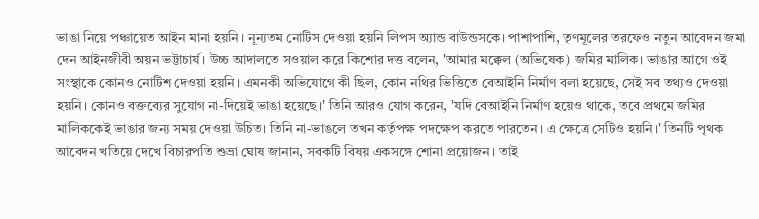ভাঙা নিয়ে পঞ্চায়েত আইন মানা হয়নি। নূন্যতম নোটিস দেওয়া হয়নি লিপস অ্যান্ড বাউন্ডসকে। পাশাপাশি, তৃণমূলের তরফেও নতুন আবেদন জমা দেন আইনজীবী অয়ন ভট্টাচার্য। উচ্চ আদালতে সওয়াল করে কিশোর দত্ত বলেন, 'আমার মক্কেল (অভিষেক) জমির মালিক। ভাঙার আগে ওই সংস্থাকে কোনও নোটিশ দেওয়া হয়নি। এমনকী অভিযোগে কী ছিল, কোন নথির ভিত্তিতে বেআইনি নির্মাণ বলা হয়েছে, সেই সব তথ্যও দেওয়া হয়নি। কোনও বক্তব্যের সুযোগ না-দিয়েই ভাঙা হয়েছে।' তিনি আরও যোগ করেন, 'যদি বেআইনি নির্মাণ হয়েও থাকে, তবে প্রথমে জমির মালিককেই ভাঙার জন্য সময় দেওয়া উচিত। তিনি না-ভাঙলে তখন কর্তৃপক্ষ পদক্ষেপ করতে পারতেন। এ ক্ষেত্রে সেটিও হয়নি।' তিনটি পৃথক আবেদন খতিয়ে দেখে বিচারপতি শুভ্রা ঘোষ জানান, সবকটি বিষয় একসঙ্গে শোনা প্রয়োজন। তাই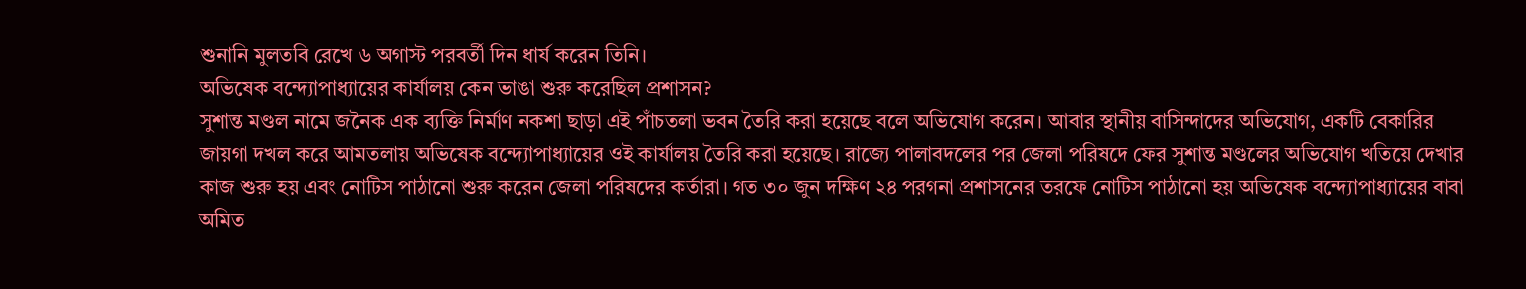শুনানি মুলতবি রেখে ৬ অগাস্ট পরবর্তী দিন ধার্য করেন তিনি।
অভিষেক বন্দ্যোপাধ্যায়ের কার্যালয় কেন ভাঙা শুরু করেছিল প্রশাসন?
সুশান্ত মণ্ডল নামে জনৈক এক ব্যক্তি নির্মাণ নকশা ছাড়া এই পাঁচতলা ভবন তৈরি করা হয়েছে বলে অভিযোগ করেন। আবার স্থানীয় বাসিন্দাদের অভিযোগ, একটি বেকারির জায়গা দখল করে আমতলায় অভিষেক বন্দ্যোপাধ্যায়ের ওই কার্যালয় তৈরি করা হয়েছে। রাজ্যে পালাবদলের পর জেলা পরিষদে ফের সুশান্ত মণ্ডলের অভিযোগ খতিয়ে দেখার কাজ শুরু হয় এবং নোটিস পাঠানো শুরু করেন জেলা পরিষদের কর্তারা। গত ৩০ জুন দক্ষিণ ২৪ পরগনা প্রশাসনের তরফে নোটিস পাঠানো হয় অভিষেক বন্দ্যোপাধ্যায়ের বাবা অমিত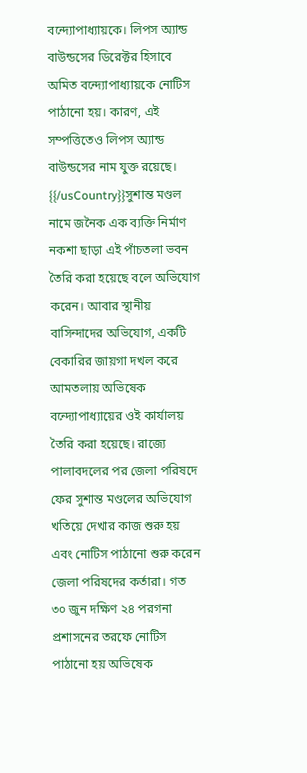বন্দ্যোপাধ্যায়কে। লিপস অ্যান্ড বাউন্ডসের ডিরেক্টর হিসাবে অমিত বন্দ্যোপাধ্যায়কে নোটিস পাঠানো হয়। কারণ, এই সম্পত্তিতেও লিপস অ্যান্ড বাউন্ডসের নাম যুক্ত রয়েছে।
{{/usCountry}}সুশান্ত মণ্ডল নামে জনৈক এক ব্যক্তি নির্মাণ নকশা ছাড়া এই পাঁচতলা ভবন তৈরি করা হয়েছে বলে অভিযোগ করেন। আবার স্থানীয় বাসিন্দাদের অভিযোগ, একটি বেকারির জায়গা দখল করে আমতলায় অভিষেক বন্দ্যোপাধ্যায়ের ওই কার্যালয় তৈরি করা হয়েছে। রাজ্যে পালাবদলের পর জেলা পরিষদে ফের সুশান্ত মণ্ডলের অভিযোগ খতিয়ে দেখার কাজ শুরু হয় এবং নোটিস পাঠানো শুরু করেন জেলা পরিষদের কর্তারা। গত ৩০ জুন দক্ষিণ ২৪ পরগনা প্রশাসনের তরফে নোটিস পাঠানো হয় অভিষেক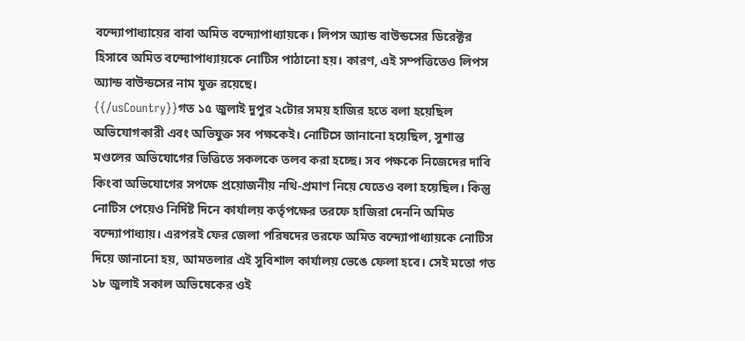বন্দ্যোপাধ্যায়ের বাবা অমিত বন্দ্যোপাধ্যায়কে। লিপস অ্যান্ড বাউন্ডসের ডিরেক্টর হিসাবে অমিত বন্দ্যোপাধ্যায়কে নোটিস পাঠানো হয়। কারণ, এই সম্পত্তিতেও লিপস অ্যান্ড বাউন্ডসের নাম যুক্ত রয়েছে।
{{/usCountry}}গত ১৫ জুলাই দুপুর ২টোর সময় হাজির হতে বলা হয়েছিল অভিযোগকারী এবং অভিযুক্ত সব পক্ষকেই। নোটিসে জানানো হয়েছিল, সুশান্ত মণ্ডলের অভিযোগের ভিত্তিতে সকলকে তলব করা হচ্ছে। সব পক্ষকে নিজেদের দাবি কিংবা অভিযোগের সপক্ষে প্রয়োজনীয় নথি-প্রমাণ নিয়ে যেতেও বলা হয়েছিল। কিন্তু নোটিস পেয়েও নির্দিষ্ট দিনে কার্যালয় কর্তৃপক্ষের তরফে হাজিরা দেননি অমিত বন্দ্যোপাধ্যায়। এরপরই ফের জেলা পরিষদের তরফে অমিত বন্দ্যোপাধ্যায়কে নোটিস দিয়ে জানানো হয়, আমতলার এই সুবিশাল কার্যালয় ভেঙে ফেলা হবে। সেই মতো গত ১৮ জুলাই সকাল অভিষেকের ওই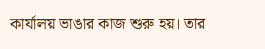কার্যালয় ভাঙার কাজ শুরু হয়। তার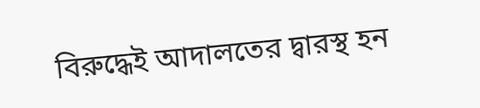বিরুদ্ধেই আদালতের দ্বারস্থ হন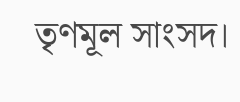তৃণমূল সাংসদ।